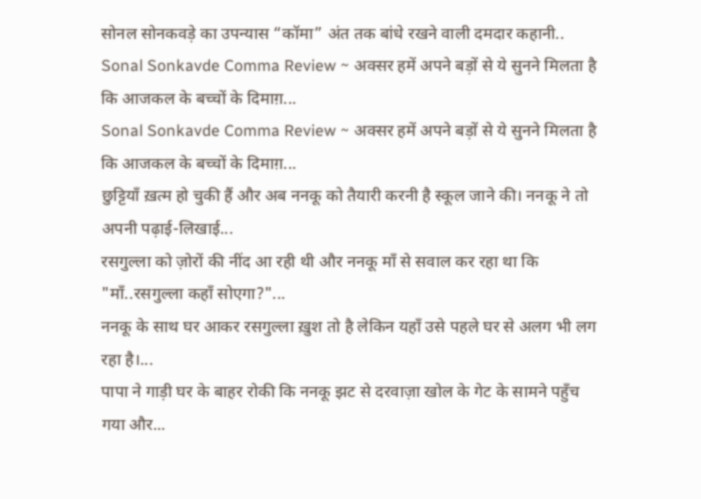सोनल सोनकवड़े का उपन्यास “कॉमा” अंत तक बांधे रखने वाली दमदार कहानी..
Sonal Sonkavde Comma Review ~ अक्सर हमें अपने बड़ों से ये सुनने मिलता है कि आजकल के बच्चों के दिमाग़...
Sonal Sonkavde Comma Review ~ अक्सर हमें अपने बड़ों से ये सुनने मिलता है कि आजकल के बच्चों के दिमाग़...
छुट्टियाँ ख़त्म हो चुकी हैं और अब ननकू को तैयारी करनी है स्कूल जाने की। ननकू ने तो अपनी पढ़ाई-लिखाई...
रसगुल्ला को ज़ोरों की नींद आ रही थी और ननकू माँ से सवाल कर रहा था कि "माँ..रसगुल्ला कहाँ सोएगा?"...
ननकू के साथ घर आकर रसगुल्ला ख़ुश तो है लेकिन यहाँ उसे पहले घर से अलग भी लग रहा है।...
पापा ने गाड़ी घर के बाहर रोकी कि ननकू झट से दरवाज़ा खोल के गेट के सामने पहुँच गया और...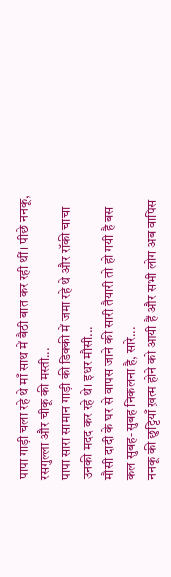पापा गाड़ी चला रहे थे माँ साथ में बैठी बात कर रही थीं। पीछे ननकू, रसगुल्ला और चीकू की मस्ती...
पापा सारा सामान गाड़ी की डिक्की में जमा रहे थे और रॉकी चाचा उनकी मदद कर रहे थे। इधर मौसी...
मौसी दादी के घर से वापस जाने की सारी तैयारी तो हो गयी है बस कल सुबह-सुबह निकलना है, सारे...
ननकू की छुट्टियाँ ख़त्म होने को आयी हैं और सभी लोग अब वापिस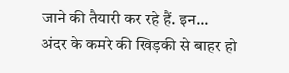जाने की तैयारी कर रहे हैं. इन...
अंदर के कमरे की खिड़की से बाहर हो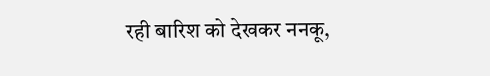रही बारिश को देखकर ननकू,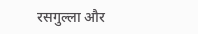रसगुल्ला और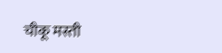चीकू मस्ती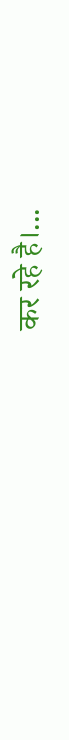कर रहे है।...